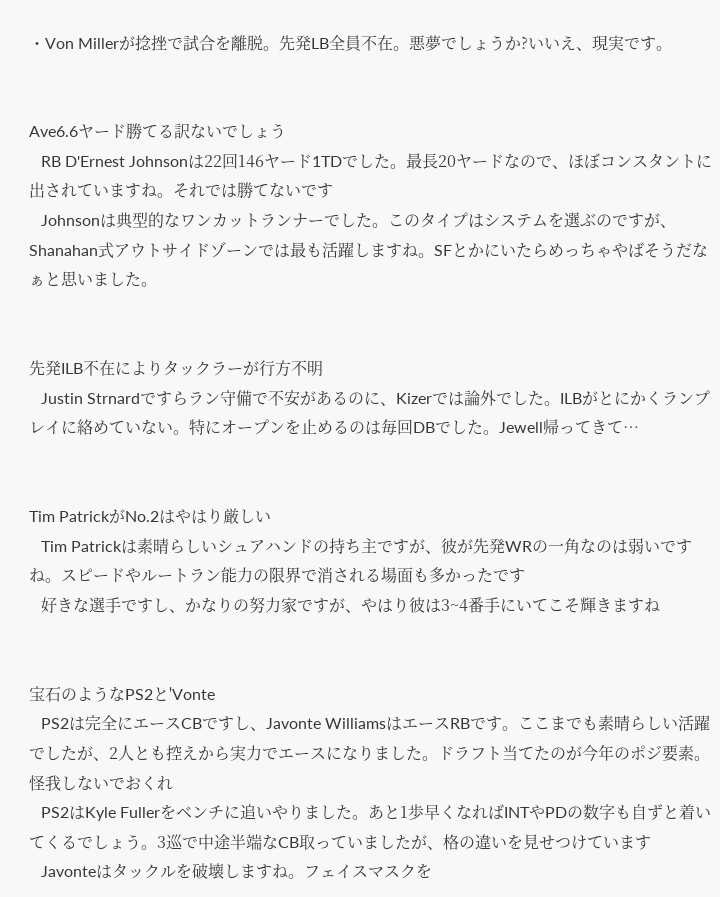・Von Millerが捻挫で試合を離脱。先発LB全員不在。悪夢でしょうか?いいえ、現実です。


Ave6.6ヤード勝てる訳ないでしょう
   RB D'Ernest Johnsonは22回146ヤード1TDでした。最長20ヤードなので、ほぼコンスタントに出されていますね。それでは勝てないです
   Johnsonは典型的なワンカットランナーでした。このタイプはシステムを選ぶのですが、Shanahan式アウトサイドゾーンでは最も活躍しますね。SFとかにいたらめっちゃやばそうだなぁと思いました。


先発ILB不在によりタックラーが行方不明
   Justin Strnardですらラン守備で不安があるのに、Kizerでは論外でした。ILBがとにかくランプレイに絡めていない。特にオープンを止めるのは毎回DBでした。Jewell帰ってきて…


Tim PatrickがNo.2はやはり厳しい
   Tim Patrickは素晴らしいシュアハンドの持ち主ですが、彼が先発WRの一角なのは弱いですね。スピードやルートラン能力の限界で消される場面も多かったです
   好きな選手ですし、かなりの努力家ですが、やはり彼は3~4番手にいてこそ輝きますね


宝石のようなPS2と'Vonte
   PS2は完全にエースCBですし、Javonte WilliamsはエースRBです。ここまでも素晴らしい活躍でしたが、2人とも控えから実力でエースになりました。ドラフト当てたのが今年のポジ要素。怪我しないでおくれ
   PS2はKyle Fullerをベンチに追いやりました。あと1歩早くなればINTやPDの数字も自ずと着いてくるでしょう。3巡で中途半端なCB取っていましたが、格の違いを見せつけています
   Javonteはタックルを破壊しますね。フェイスマスクを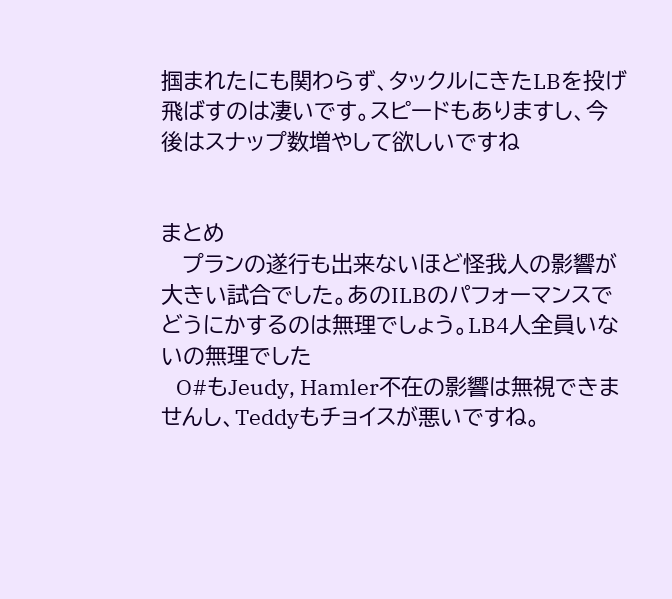掴まれたにも関わらず、タックルにきたLBを投げ飛ばすのは凄いです。スピードもありますし、今後はスナップ数増やして欲しいですね


まとめ
   プランの遂行も出来ないほど怪我人の影響が大きい試合でした。あのILBのパフォーマンスでどうにかするのは無理でしょう。LB4人全員いないの無理でした
   O#もJeudy, Hamler不在の影響は無視できませんし、Teddyもチョイスが悪いですね。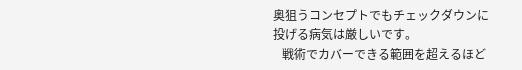奥狙うコンセプトでもチェックダウンに投げる病気は厳しいです。
   戦術でカバーできる範囲を超えるほど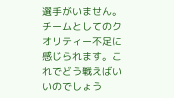選手がいません。チームとしてのクオリティー不足に感じられます。これでどう戦えばいいのでしょう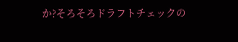か?そろそろドラフトチェックの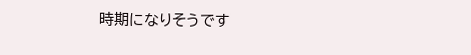時期になりそうです